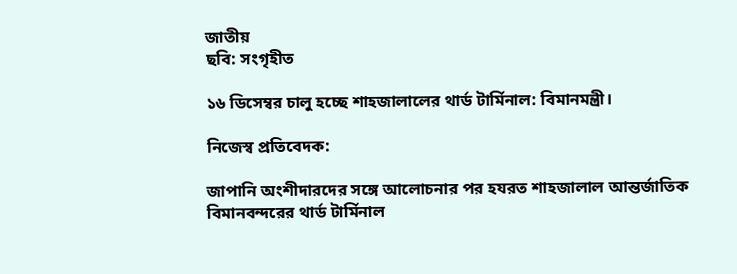জাতীয়
ছবি: সংগৃহীত

১৬ ডিসেম্বর চালু হচ্ছে শাহজালালের থার্ড টার্মিনাল: বিমানমন্ত্রী।

নিজেস্ব প্রতিবেদক:

জাপানি অংশীদারদের সঙ্গে আলোচনার পর হযরত শাহজালাল আন্তর্জাতিক বিমানবন্দরের থার্ড টার্মিনাল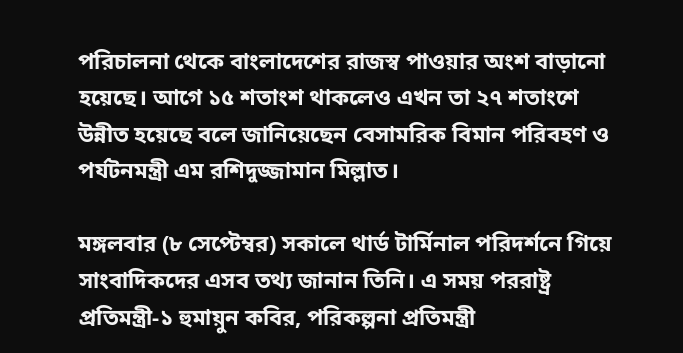পরিচালনা থেকে বাংলাদেশের রাজস্ব পাওয়ার অংশ বাড়ানো হয়েছে। আগে ১৫ শতাংশ থাকলেও এখন তা ২৭ শতাংশে উন্নীত হয়েছে বলে জানিয়েছেন বেসামরিক বিমান পরিবহণ ও পর্যটনমন্ত্রী এম রশিদুজ্জামান মিল্লাত।

মঙ্গলবার (৮ সেপ্টেম্বর) সকালে থার্ড টার্মিনাল পরিদর্শনে গিয়ে সাংবাদিকদের এসব তথ্য জানান তিনি। এ সময় পররাষ্ট্র প্রতিমন্ত্রী-১ হুমায়ুন কবির, পরিকল্পনা প্রতিমন্ত্রী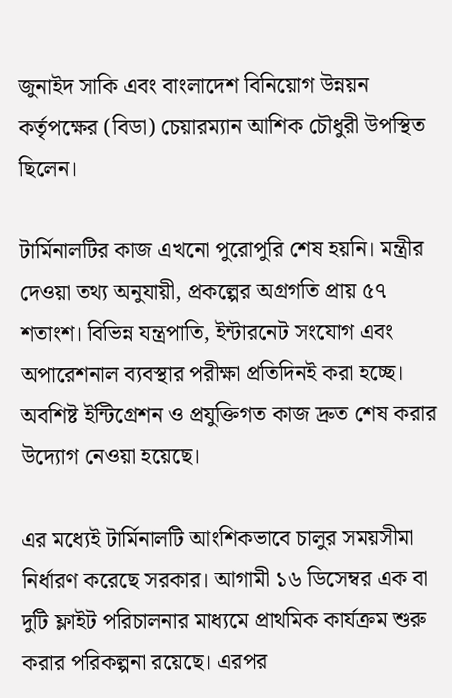জুনাইদ সাকি এবং বাংলাদেশ বিনিয়োগ উন্নয়ন কর্তৃপক্ষের (বিডা) চেয়ারম্যান আশিক চৌধুরী উপস্থিত ছিলেন।

টার্মিনালটির কাজ এখনো পুরোপুরি শেষ হয়নি। মন্ত্রীর দেওয়া তথ্য অনুযায়ী, প্রকল্পের অগ্রগতি প্রায় ৫৭ শতাংশ। বিভিন্ন যন্ত্রপাতি, ইন্টারনেট সংযোগ এবং অপারেশনাল ব্যবস্থার পরীক্ষা প্রতিদিনই করা হচ্ছে। অবশিষ্ট ইন্টিগ্রেশন ও প্রযুক্তিগত কাজ দ্রুত শেষ করার উদ্যোগ নেওয়া হয়েছে।

এর মধ্যেই টার্মিনালটি আংশিকভাবে চালুর সময়সীমা নির্ধারণ করেছে সরকার। আগামী ১৬ ডিসেম্বর এক বা দুটি ফ্লাইট পরিচালনার মাধ্যমে প্রাথমিক কার্যক্রম শুরু করার পরিকল্পনা রয়েছে। এরপর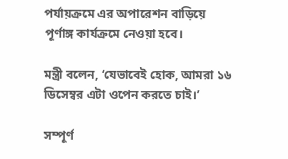পর্যায়ক্রমে এর অপারেশন বাড়িয়ে পূর্ণাঙ্গ কার্যক্রমে নেওয়া হবে।

মন্ত্রী বলেন, ‘যেভাবেই হোক, আমরা ১৬ ডিসেম্বর এটা ওপেন করতে চাই।’

সম্পূর্ণ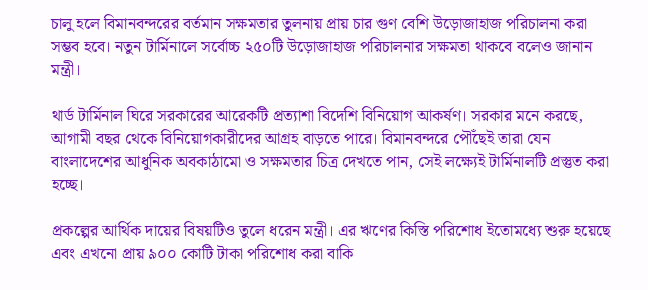চালু হলে বিমানবন্দরের বর্তমান সক্ষমতার তুলনায় প্রায় চার গুণ বেশি উড়োজাহাজ পরিচালনা করা সম্ভব হবে। নতুন টার্মিনালে সর্বোচ্চ ২৫০টি উড়োজাহাজ পরিচালনার সক্ষমতা থাকবে বলেও জানান মন্ত্রী।

থার্ড টার্মিনাল ঘিরে সরকারের আরেকটি প্রত্যাশা বিদেশি বিনিয়োগ আকর্ষণ। সরকার মনে করছে, আগামী বছর থেকে বিনিয়োগকারীদের আগ্রহ বাড়তে পারে। বিমানবন্দরে পৌঁছেই তারা যেন বাংলাদেশের আধুনিক অবকাঠামো ও সক্ষমতার চিত্র দেখতে পান, সেই লক্ষ্যেই টার্মিনালটি প্রস্তুত করা হচ্ছে।

প্রকল্পের আর্থিক দায়ের বিষয়টিও তুলে ধরেন মন্ত্রী। এর ঋণের কিস্তি পরিশোধ ইতোমধ্যে শুরু হয়েছে এবং এখনো প্রায় ৯০০ কোটি টাকা পরিশোধ করা বাকি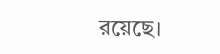রয়েছে।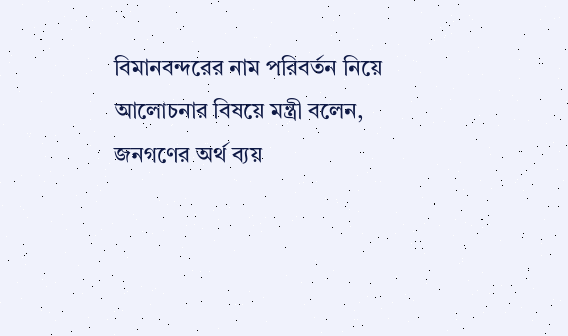বিমানবন্দরের নাম পরিবর্তন নিয়ে আলোচনার বিষয়ে মন্ত্রী বলেন, জনগণের অর্থ ব্যয়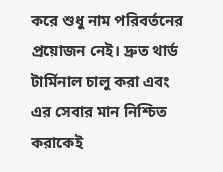করে শুধু নাম পরিবর্তনের প্রয়োজন নেই। দ্রুত থার্ড টার্মিনাল চালু করা এবং এর সেবার মান নিশ্চিত করাকেই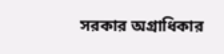সরকার অগ্রাধিকার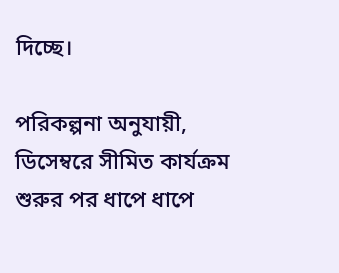দিচ্ছে।

পরিকল্পনা অনুযায়ী, ডিসেম্বরে সীমিত কার্যক্রম শুরুর পর ধাপে ধাপে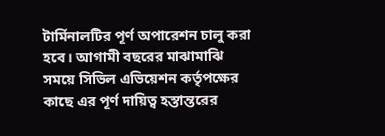টার্মিনালটির পূর্ণ অপারেশন চালু করা হবে। আগামী বছরের মাঝামাঝি সময়ে সিভিল এভিয়েশন কর্তৃপক্ষের কাছে এর পূর্ণ দায়িত্ব হস্তান্তরের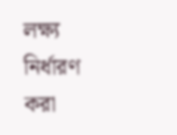লক্ষ্য নির্ধারণ করা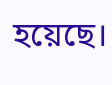হয়েছে।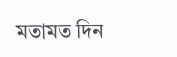মতামত দিন